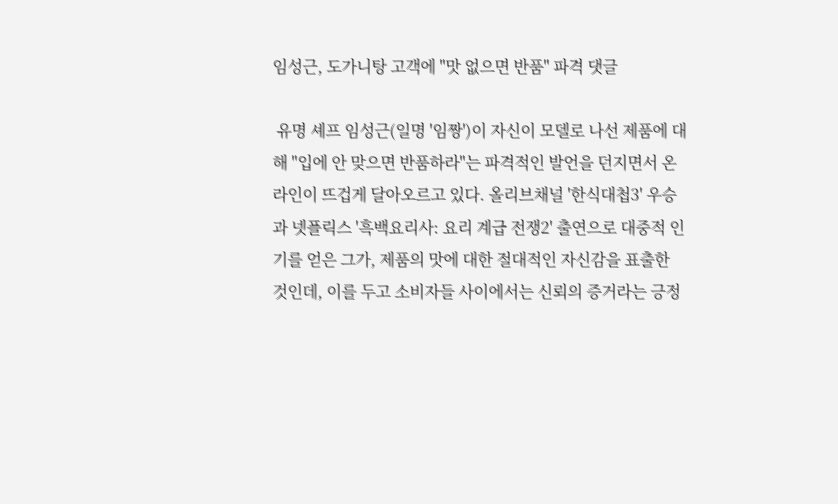임성근, 도가니탕 고객에 "맛 없으면 반품" 파격 댓글

 유명 셰프 임성근(일명 '임짱')이 자신이 모델로 나선 제품에 대해 "입에 안 맞으면 반품하라"는 파격적인 발언을 던지면서 온라인이 뜨겁게 달아오르고 있다. 올리브채널 '한식대첩3' 우승과 넷플릭스 '흑백요리사: 요리 계급 전쟁2' 출연으로 대중적 인기를 얻은 그가, 제품의 맛에 대한 절대적인 자신감을 표출한 것인데, 이를 두고 소비자들 사이에서는 신뢰의 증거라는 긍정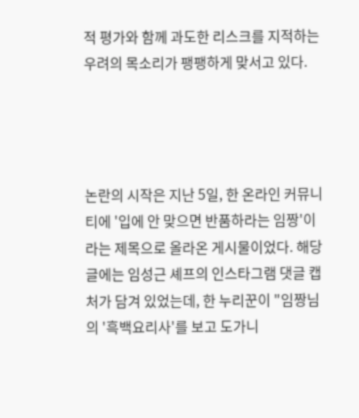적 평가와 함께 과도한 리스크를 지적하는 우려의 목소리가 팽팽하게 맞서고 있다.




논란의 시작은 지난 5일, 한 온라인 커뮤니티에 '입에 안 맞으면 반품하라는 임짱'이라는 제목으로 올라온 게시물이었다. 해당 글에는 임성근 셰프의 인스타그램 댓글 캡처가 담겨 있었는데, 한 누리꾼이 "임짱님의 '흑백요리사'를 보고 도가니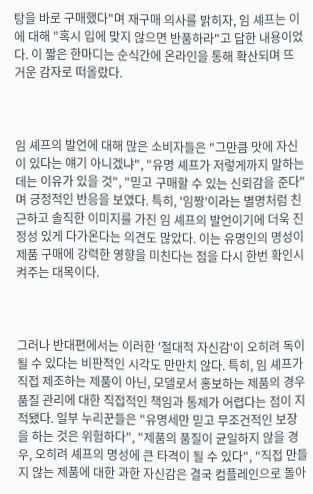탕을 바로 구매했다"며 재구매 의사를 밝히자, 임 셰프는 이에 대해 "혹시 입에 맞지 않으면 반품하라"고 답한 내용이었다. 이 짧은 한마디는 순식간에 온라인을 통해 확산되며 뜨거운 감자로 떠올랐다.



임 셰프의 발언에 대해 많은 소비자들은 "그만큼 맛에 자신이 있다는 얘기 아니겠냐", "유명 셰프가 저렇게까지 말하는 데는 이유가 있을 것", "믿고 구매할 수 있는 신뢰감을 준다"며 긍정적인 반응을 보였다. 특히, '임짱'이라는 별명처럼 친근하고 솔직한 이미지를 가진 임 셰프의 발언이기에 더욱 진정성 있게 다가온다는 의견도 많았다. 이는 유명인의 명성이 제품 구매에 강력한 영향을 미친다는 점을 다시 한번 확인시켜주는 대목이다.



그러나 반대편에서는 이러한 '절대적 자신감'이 오히려 독이 될 수 있다는 비판적인 시각도 만만치 않다. 특히, 임 셰프가 직접 제조하는 제품이 아닌, 모델로서 홍보하는 제품의 경우 품질 관리에 대한 직접적인 책임과 통제가 어렵다는 점이 지적됐다. 일부 누리꾼들은 "유명세만 믿고 무조건적인 보장을 하는 것은 위험하다", "제품의 품질이 균일하지 않을 경우, 오히려 셰프의 명성에 큰 타격이 될 수 있다", "직접 만들지 않는 제품에 대한 과한 자신감은 결국 컴플레인으로 돌아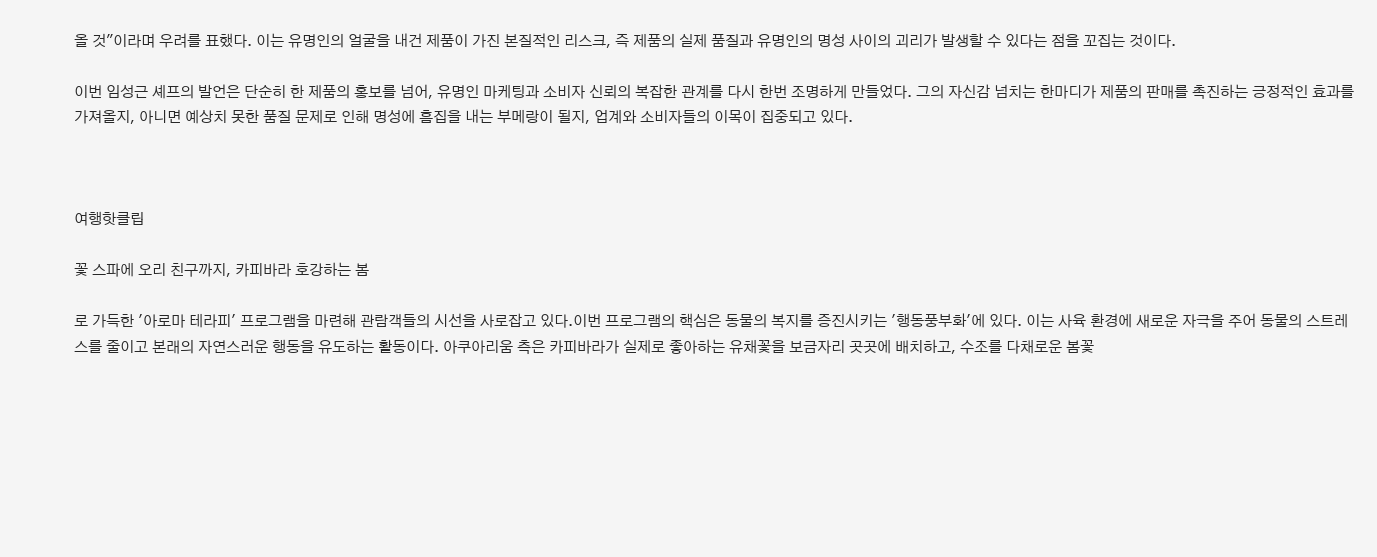올 것"이라며 우려를 표했다. 이는 유명인의 얼굴을 내건 제품이 가진 본질적인 리스크, 즉 제품의 실제 품질과 유명인의 명성 사이의 괴리가 발생할 수 있다는 점을 꼬집는 것이다.

이번 임성근 셰프의 발언은 단순히 한 제품의 홍보를 넘어, 유명인 마케팅과 소비자 신뢰의 복잡한 관계를 다시 한번 조명하게 만들었다. 그의 자신감 넘치는 한마디가 제품의 판매를 촉진하는 긍정적인 효과를 가져올지, 아니면 예상치 못한 품질 문제로 인해 명성에 흠집을 내는 부메랑이 될지, 업계와 소비자들의 이목이 집중되고 있다.



여행핫클립

꽃 스파에 오리 친구까지, 카피바라 호강하는 봄

로 가득한 '아로마 테라피' 프로그램을 마련해 관람객들의 시선을 사로잡고 있다.이번 프로그램의 핵심은 동물의 복지를 증진시키는 '행동풍부화'에 있다. 이는 사육 환경에 새로운 자극을 주어 동물의 스트레스를 줄이고 본래의 자연스러운 행동을 유도하는 활동이다. 아쿠아리움 측은 카피바라가 실제로 좋아하는 유채꽃을 보금자리 곳곳에 배치하고, 수조를 다채로운 봄꽃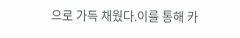으로 가득 채웠다.이를 통해 카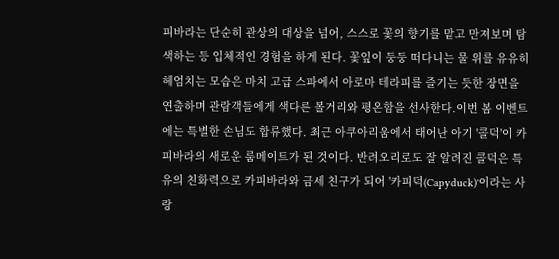피바라는 단순히 관상의 대상을 넘어, 스스로 꽃의 향기를 맡고 만져보며 탐색하는 등 입체적인 경험을 하게 된다. 꽃잎이 둥둥 떠다니는 물 위를 유유히 헤엄치는 모습은 마치 고급 스파에서 아로마 테라피를 즐기는 듯한 장면을 연출하며 관람객들에게 색다른 볼거리와 평온함을 선사한다.이번 봄 이벤트에는 특별한 손님도 합류했다. 최근 아쿠아리움에서 태어난 아기 '콜덕'이 카피바라의 새로운 룸메이트가 된 것이다. 반려오리로도 잘 알려진 콜덕은 특유의 친화력으로 카피바라와 금세 친구가 되어 '카피덕(Capyduck)'이라는 사랑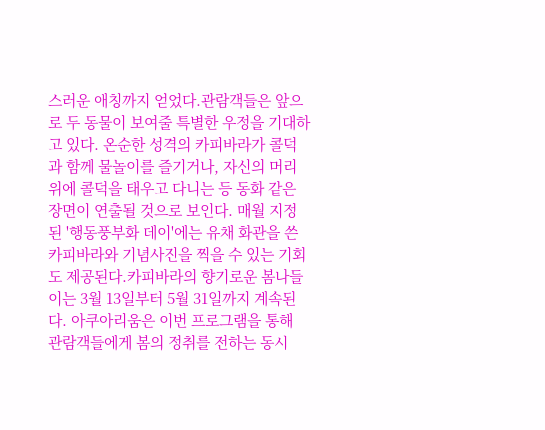스러운 애칭까지 얻었다.관람객들은 앞으로 두 동물이 보여줄 특별한 우정을 기대하고 있다. 온순한 성격의 카피바라가 콜덕과 함께 물놀이를 즐기거나, 자신의 머리 위에 콜덕을 태우고 다니는 등 동화 같은 장면이 연출될 것으로 보인다. 매월 지정된 '행동풍부화 데이'에는 유채 화관을 쓴 카피바라와 기념사진을 찍을 수 있는 기회도 제공된다.카피바라의 향기로운 봄나들이는 3월 13일부터 5월 31일까지 계속된다. 아쿠아리움은 이번 프로그램을 통해 관람객들에게 봄의 정취를 전하는 동시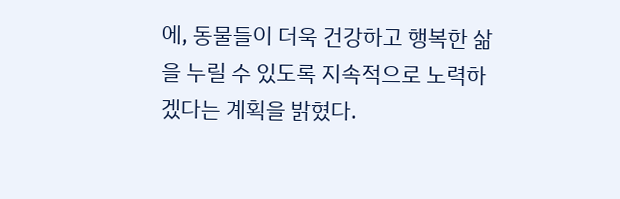에, 동물들이 더욱 건강하고 행복한 삶을 누릴 수 있도록 지속적으로 노력하겠다는 계획을 밝혔다.